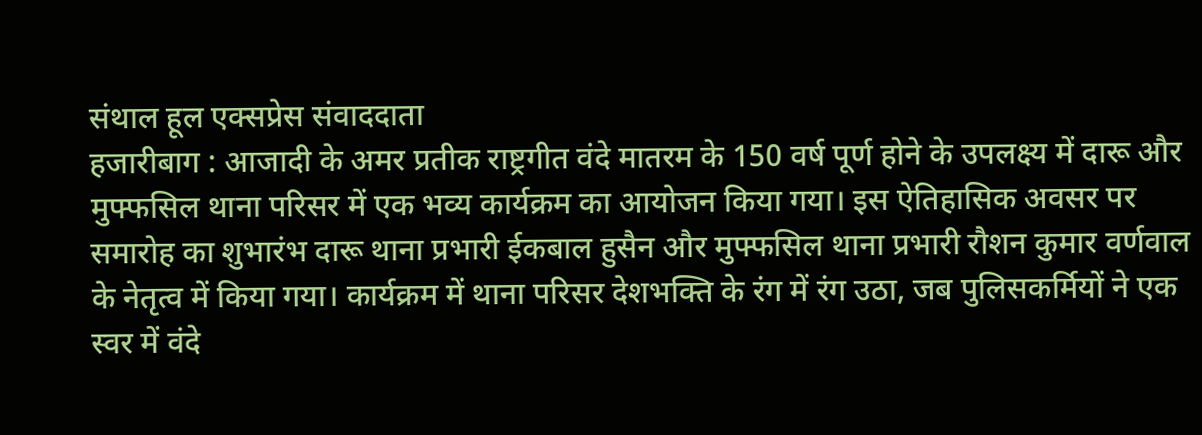संथाल हूल एक्सप्रेस संवाददाता
हजारीबाग : आजादी के अमर प्रतीक राष्ट्रगीत वंदे मातरम के 150 वर्ष पूर्ण होने के उपलक्ष्य में दारू और मुफ्फसिल थाना परिसर में एक भव्य कार्यक्रम का आयोजन किया गया। इस ऐतिहासिक अवसर पर समारोह का शुभारंभ दारू थाना प्रभारी ईकबाल हुसैन और मुफ्फसिल थाना प्रभारी रौशन कुमार वर्णवाल के नेतृत्व में किया गया। कार्यक्रम में थाना परिसर देशभक्ति के रंग में रंग उठा, जब पुलिसकर्मियों ने एक स्वर में वंदे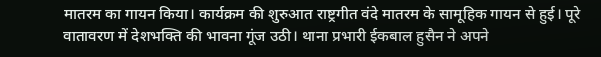मातरम का गायन किया। कार्यक्रम की शुरुआत राष्ट्रगीत वंदे मातरम के सामूहिक गायन से हुई। पूरे वातावरण में देशभक्ति की भावना गूंज उठी। थाना प्रभारी ईकबाल हुसैन ने अपने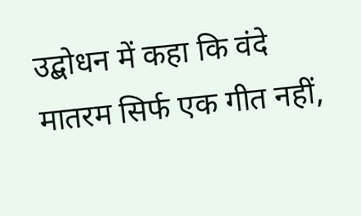उद्बोधन में कहा कि वंदे मातरम सिर्फ एक गीत नहीं,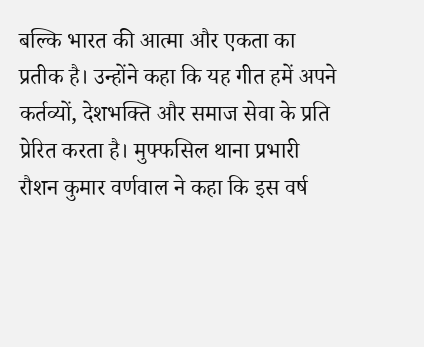बल्कि भारत की आत्मा और एकता का प्रतीक है। उन्होंने कहा कि यह गीत हमें अपने कर्तव्यों, देशभक्ति और समाज सेवा के प्रति प्रेरित करता है। मुफ्फसिल थाना प्रभारी रौशन कुमार वर्णवाल ने कहा कि इस वर्ष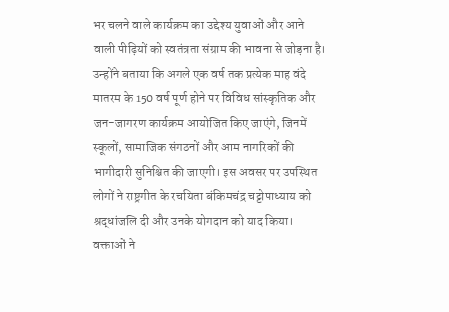भर चलने वाले कार्यक्रम का उद्देश्य युवाओं और आने वाली पीढ़ियों को स्वतंत्रता संग्राम की भावना से जोड़ना है। उन्होंने बताया कि अगले एक वर्ष तक प्रत्येक माह वंदे मातरम के 150 वर्ष पूर्ण होने पर विविध सांस्कृतिक और जन-जागरण कार्यक्रम आयोजित किए जाएंगे, जिनमें स्कूलों, सामाजिक संगठनों और आम नागरिकों की भागीदारी सुनिश्चित की जाएगी। इस अवसर पर उपस्थित लोगों ने राष्ट्रगीत के रचयिता बंकिमचंद्र चट्टोपाध्याय को श्रद्धांजलि दी और उनके योगदान को याद किया। वक्ताओं ने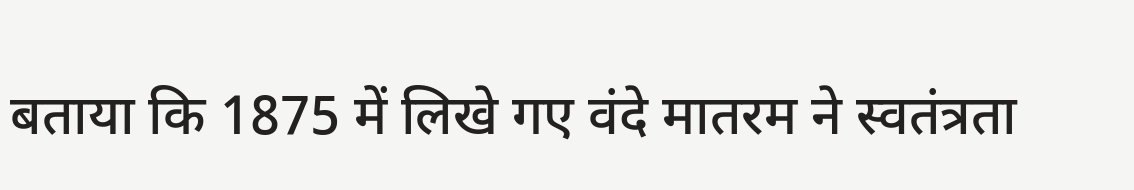बताया कि 1875 में लिखे गए वंदे मातरम ने स्वतंत्रता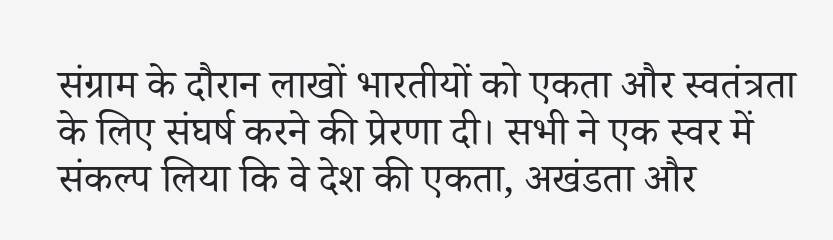संग्राम के दौरान लाखों भारतीयों को एकता और स्वतंत्रता के लिए संघर्ष करने की प्रेरणा दी। सभी ने एक स्वर में संकल्प लिया कि वे देश की एकता, अखंडता और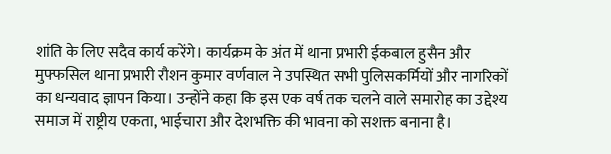शांति के लिए सदैव कार्य करेंगे। कार्यक्रम के अंत में थाना प्रभारी ईकबाल हुसैन और मुफ्फसिल थाना प्रभारी रौशन कुमार वर्णवाल ने उपस्थित सभी पुलिसकर्मियों और नागरिकों का धन्यवाद ज्ञापन किया। उन्होंने कहा कि इस एक वर्ष तक चलने वाले समारोह का उद्देश्य समाज में राष्ट्रीय एकता, भाईचारा और देशभक्ति की भावना को सशक्त बनाना है।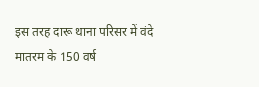इस तरह दारू थाना परिसर में वंदे मातरम के 150 वर्ष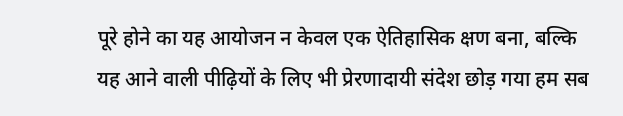पूरे होने का यह आयोजन न केवल एक ऐतिहासिक क्षण बना, बल्कि यह आने वाली पीढ़ियों के लिए भी प्रेरणादायी संदेश छोड़ गया हम सब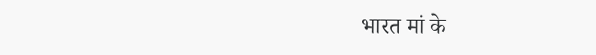भारत मां के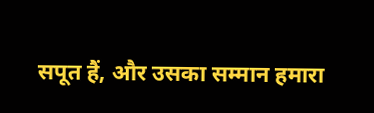सपूत हैं, और उसका सम्मान हमारा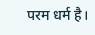परम धर्म है।